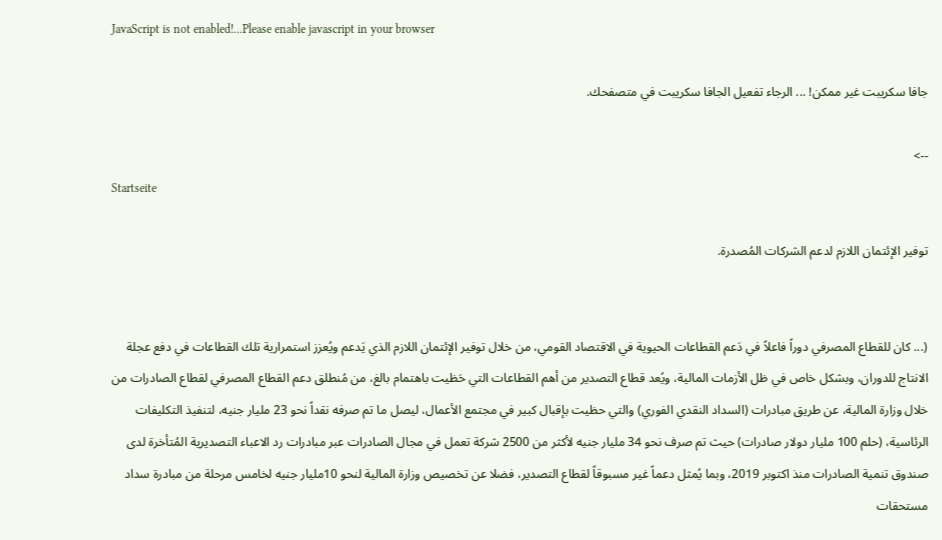JavaScript is not enabled!...Please enable javascript in your browser

جافا سكريبت غير ممكن! ... الرجاء تفعيل الجافا سكريبت في متصفحك.

-->
Startseite

توفير الإئتمان اللازم لدعم الشركات المُصدرة.


(... كان للقطاع المصرفي دوراً فاعلاً في دَعم القطاعات الحيوية في الاقتصاد القومي، من خلال توفير الإئتمان اللازم الذي يَدعم ويُعزز استمرارية تلك القطاعات في دفع عجلة الانتاج للدوران، وبشكل خاص في ظل الأزمات المالية، ويُعد قطاع التصدير من أهم القطاعات التي حَظيت باهتمام بالغ، من مُنطلق دعم القطاع المصرفي لقطاع الصادرات من خلال وزارة المالية، عن طريق مبادرات (السداد النقدي الفوري) والتي حظيت بإقبال كبير في مجتمع الأعمال، ليصل ما تم صرفه نقداً نحو 23 مليار جنيه، لتنفيذ التكليفات الرئاسية، (حلم 100 مليار دولار صادرات) حيث تم صرف نحو 34 مليار جنيه لأكثر من 2500 شركة تعمل في مجال الصادرات عبر مبادرات رد الاعباء التصديرية المُتأخرة لدى صندوق تنمية الصادرات منذ اكتوبر 2019، وبما يُمثل دعماً غير مسبوقاً لقطاع التصدير، فضلا عن تخصيص وزارة المالية لنحو 10مليار جنيه لخامس مرحلة من مبادرة سداد مستحقات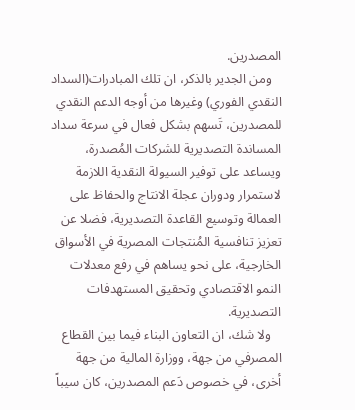المصدرين.
   ومن الجدير بالذكر، ان تلك المبادرات(السداد النقدي الفوري) وغيرها من أوجه الدعم النقدي للمصدرين، تَسهم بشكل فعال في سرعة سداد المساندة التصديرية للشركات المُصدرة، ويساعد على توفير السيولة النقدية اللازمة لاستمرار ودوران عجلة الانتاج والحفاظ على العمالة وتوسيع القاعدة التصديرية، فضلا عن تعزيز تنافسية المُنتجات المصرية في الأسواق الخارجية، على نحو يساهم في رفع معدلات النمو الاقتصادي وتحقيق المستهدفات التصديرية.
   ولا شك، ان التعاون البناء فيما بين القطاع المصرفي من جهة، ووزارة المالية من جهة أخرى، في خصوص دَعم المصدرين، كان سيباً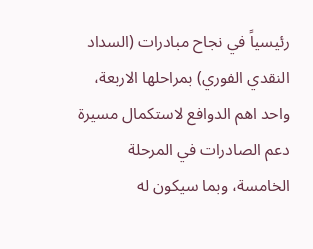رئيسياً في نجاح مبادرات (السداد النقدي الفوري) بمراحلها الاربعة، واحد اهم الدوافع لاستكمال مسيرة دعم الصادرات في المرحلة الخامسة، وبما سيكون له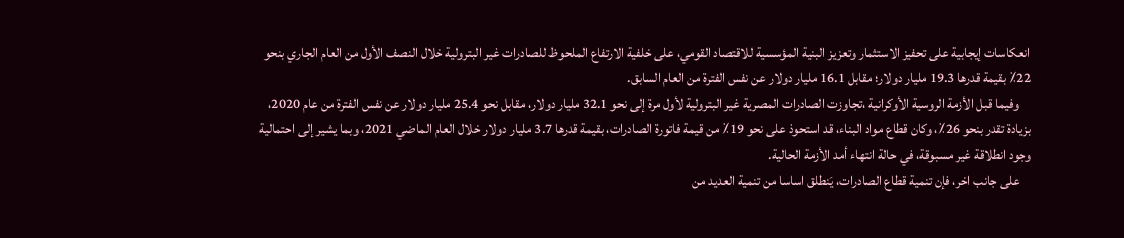انعكاسات إيجابية على تحفيز الاستثمار وتعزيز البنية المؤسسية للاقتصاد القومي، على خلفية الارتفاع الملحوظ للصادرات غير البترولية خلال النصف الأول من العام الجاري بنحو 22٪ بقيمة قدرها 19.3 مليار دولار؛ مقابل 16.1 مليار دولار عن نفس الفترة من العام السابق.
    وفيما قبل الأزمة الروسية الأوكرانية ،تجاوزت الصادرات المصرية غير البترولية لأول مرة إلى نحو 32.1 مليار دولار، مقابل نحو 25.4 مليار دولار عن نفس الفترة من عام 2020، بزيادة تقدر بنحو 26٪، وكان قطاع مواد البناء، قد استحوذ على نحو 19٪ من قيمة فاتورة الصادرات، بقيمة قدرها 3.7 مليار دولار خلال العام الماضي 2021، وبما يشير إلى احتمالية وجود انطلاقة غير مسبوقة، في حالة انتهاء أمد الأزمة الحالية.
    على جانب اخر، فإن تنمية قطاع الصادرات، يَنطلق اساسا من تنمية العديد من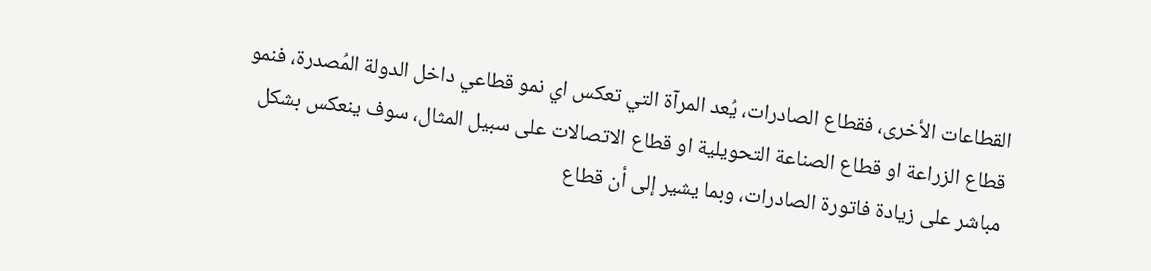القطاعات الأخرى، فقطاع الصادرات، يُعد المرآة التي تعكس اي نمو قطاعي داخل الدولة المُصدرة، فنمو قطاع الزراعة او قطاع الصناعة التحويلية او قطاع الاتصالات على سبيل المثال، سوف ينعكس بشكل مباشر على زيادة فاتورة الصادرات، وبما يشير إلى أن قطاع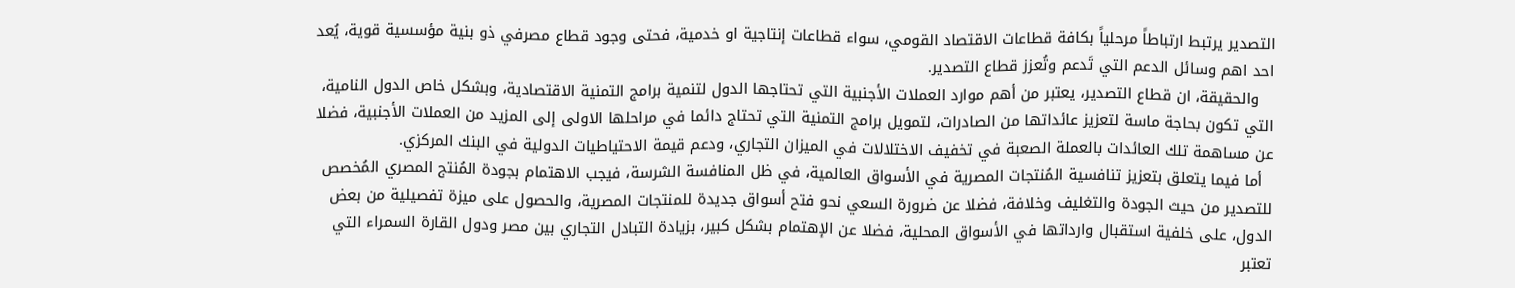التصدير يرتبط ارتباطاً مرحلياً بكافة قطاعات الاقتصاد القومي، سواء قطاعات إنتاجية او خدمية، فحتى وجود قطاع مصرفي ذو بنية مؤسسية قوية، يُعد احد اهم وسائل الدعم التي تَدعم وتُعزز قطاع التصدير.
   والحقيقة، ان قطاع التصدير، يعتبر من أهم موارد العملات الأجنبية التي تحتاجها الدول لتنمية برامج التمنية الاقتصادية، وبشكل خاص الدول النامية، التي تكون بحاجة ماسة لتعزيز عائداتها من الصادرات، لتمويل برامج التمنية التي تحتاج دائما في مراحلها الاولى إلى المزيد من العملات الأجنبية، فضلا عن مساهمة تلك العائدات بالعملة الصعبة في تخفيف الاختلالات في الميزان التجاري، ودعم قيمة الاحتياطيات الدولية في البنك المركزي.
  أما فيما يتعلق بتعزيز تنافسية المُنتجات المصرية في الأسواق العالمية، في ظل المنافسة الشرسة، فيجب الاهتمام بجودة المُنتج المصري المُخصص للتصدير من حيث الجودة والتغليف وخلافة، فضلا عن ضرورة السعي نحو فتح أسواق جديدة للمنتجات المصرية، والحصول على ميزة تفصيلية من بعض الدول، على خلفية استقبال وارداتها في الأسواق المحلية، فضلا عن الإهتمام بشكل كبير، بزيادة التبادل التجاري بين مصر ودول القارة السمراء التي تعتبر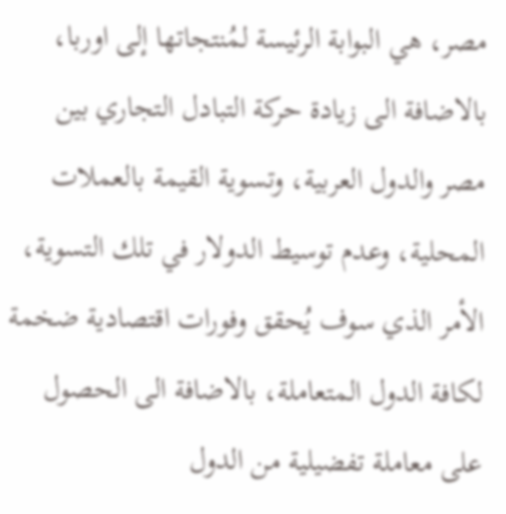مصر، هي البوابة الرئيسة لمُنتجاتها إلى اوربا، بالاضافة الى زيادة حركة التبادل التجاري بين مصر والدول العربية، وتسوية القيمة بالعملات المحلية، وعدم توسيط الدولار في تلك التسوية، الأمر الذي سوف يُحقق وفورات اقتصادية ضخمة لكافة الدول المتعاملة، بالاضافة الى الحصول على معاملة تفضيلية من الدول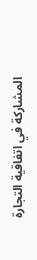المشاركة في اتفاقية التجارة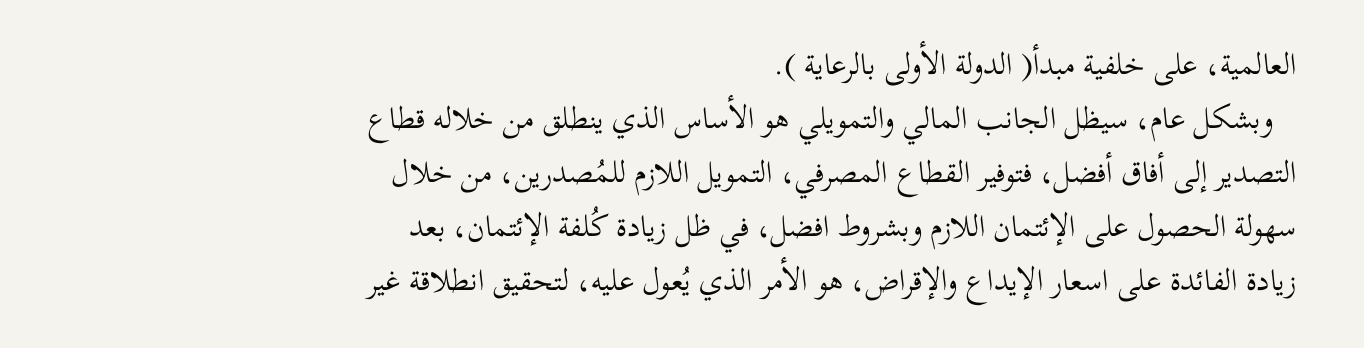العالمية، على خلفية مبدأ( الدولة الأولى بالرعاية ).
   وبشكل عام، سيظل الجانب المالي والتمويلي هو الأساس الذي ينطلق من خلاله قطاع التصدير إلى أفاق أفضل، فتوفير القطاع المصرفي، التمويل اللازم للمُصدرين، من خلال سهولة الحصول على الإئتمان اللازم وبشروط افضل، في ظل زيادة كُلفة الإئتمان، بعد زيادة الفائدة على اسعار الإيداع والإقراض، هو الأمر الذي يُعول عليه، لتحقيق انطلاقة غير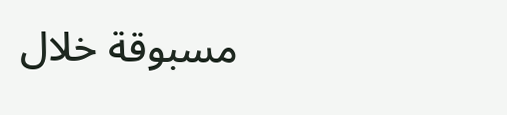مسبوقة خلال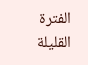الفترة القليلة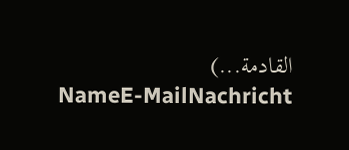القادمة...)
NameE-MailNachricht